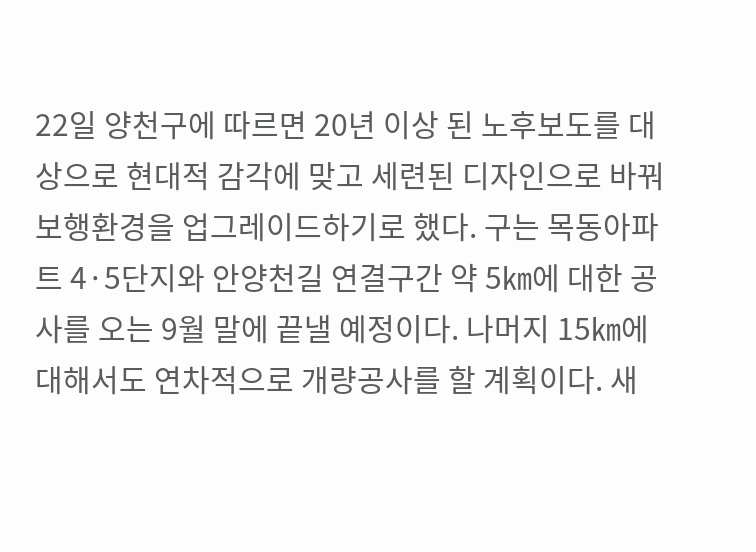22일 양천구에 따르면 20년 이상 된 노후보도를 대상으로 현대적 감각에 맞고 세련된 디자인으로 바꿔 보행환경을 업그레이드하기로 했다. 구는 목동아파트 4·5단지와 안양천길 연결구간 약 5㎞에 대한 공사를 오는 9월 말에 끝낼 예정이다. 나머지 15㎞에 대해서도 연차적으로 개량공사를 할 계획이다. 새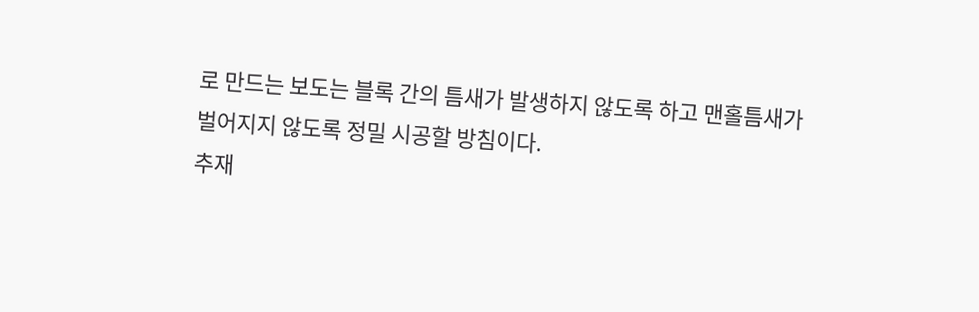로 만드는 보도는 블록 간의 틈새가 발생하지 않도록 하고 맨홀틈새가 벌어지지 않도록 정밀 시공할 방침이다.
추재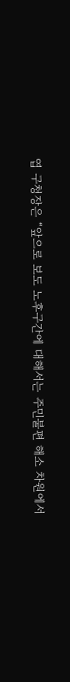엽 구청장은 “앞으로 보도 노후구간에 대해서는 주민불편 해소 차원에서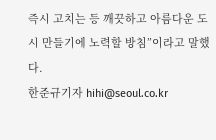즉시 고치는 등 깨끗하고 아름다운 도시 만들기에 노력할 방침”이라고 말했다.
한준규기자 hihi@seoul.co.kr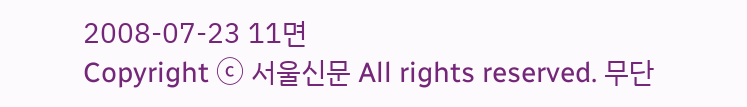2008-07-23 11면
Copyright ⓒ 서울신문 All rights reserved. 무단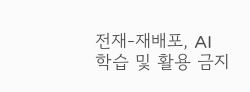전재-재배포, AI 학습 및 활용 금지